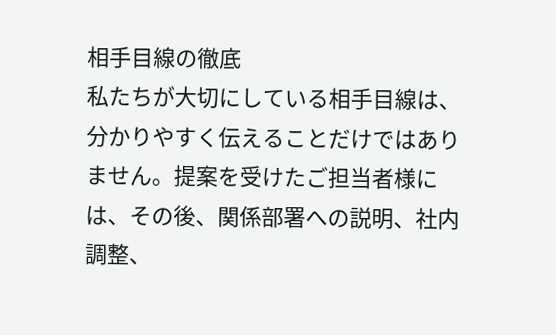相手目線の徹底
私たちが大切にしている相手目線は、分かりやすく伝えることだけではありません。提案を受けたご担当者様には、その後、関係部署への説明、社内調整、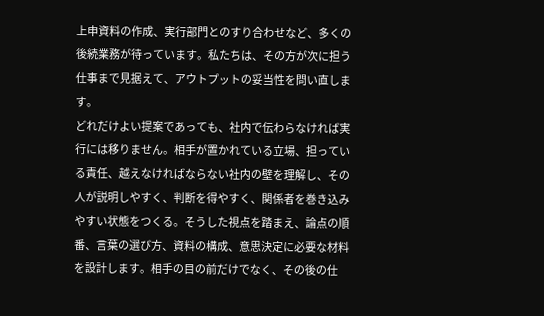上申資料の作成、実行部門とのすり合わせなど、多くの後続業務が待っています。私たちは、その方が次に担う仕事まで見据えて、アウトプットの妥当性を問い直します。
どれだけよい提案であっても、社内で伝わらなければ実行には移りません。相手が置かれている立場、担っている責任、越えなければならない社内の壁を理解し、その人が説明しやすく、判断を得やすく、関係者を巻き込みやすい状態をつくる。そうした視点を踏まえ、論点の順番、言葉の選び方、資料の構成、意思決定に必要な材料を設計します。相手の目の前だけでなく、その後の仕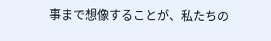事まで想像することが、私たちの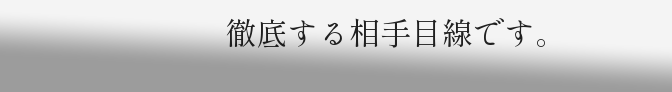徹底する相手目線です。